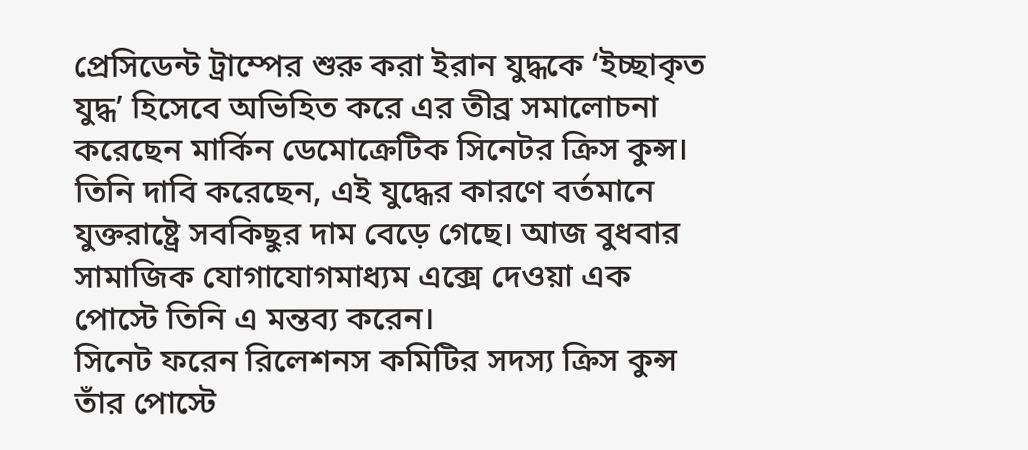প্রেসিডেন্ট ট্রাম্পের শুরু করা ইরান যুদ্ধকে ‘ইচ্ছাকৃত যুদ্ধ’ হিসেবে অভিহিত করে এর তীব্র সমালোচনা করেছেন মার্কিন ডেমোক্রেটিক সিনেটর ক্রিস কুন্স। তিনি দাবি করেছেন, এই যুদ্ধের কারণে বর্তমানে যুক্তরাষ্ট্রে সবকিছুর দাম বেড়ে গেছে। আজ বুধবার সামাজিক যোগাযোগমাধ্যম এক্সে দেওয়া এক পোস্টে তিনি এ মন্তব্য করেন।
সিনেট ফরেন রিলেশনস কমিটির সদস্য ক্রিস কুন্স তাঁর পোস্টে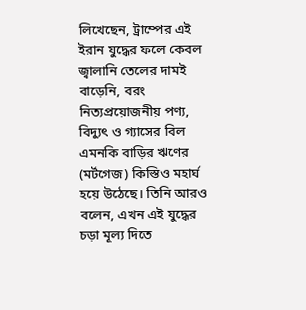লিখেছেন, ট্রাম্পের এই ইরান যুদ্ধের ফলে কেবল জ্বালানি তেলের দামই বাড়েনি, বরং নিত্যপ্রয়োজনীয় পণ্য, বিদ্যুৎ ও গ্যাসের বিল এমনকি বাড়ির ঋণের (মর্টগেজ) কিস্তিও মহার্ঘ হয়ে উঠেছে। তিনি আরও বলেন, এখন এই যুদ্ধের চড়া মূল্য দিতে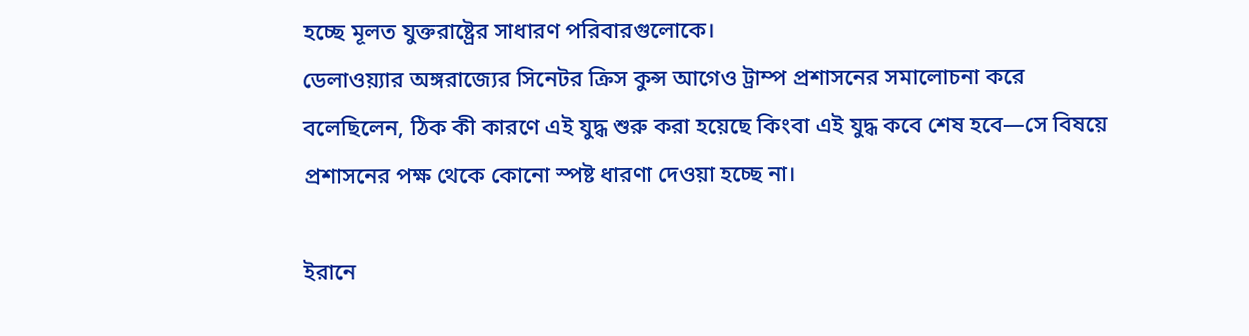হচ্ছে মূলত যুক্তরাষ্ট্রের সাধারণ পরিবারগুলোকে।
ডেলাওয়্যার অঙ্গরাজ্যের সিনেটর ক্রিস কুন্স আগেও ট্রাম্প প্রশাসনের সমালোচনা করে বলেছিলেন, ঠিক কী কারণে এই যুদ্ধ শুরু করা হয়েছে কিংবা এই যুদ্ধ কবে শেষ হবে—সে বিষয়ে প্রশাসনের পক্ষ থেকে কোনো স্পষ্ট ধারণা দেওয়া হচ্ছে না।

ইরানে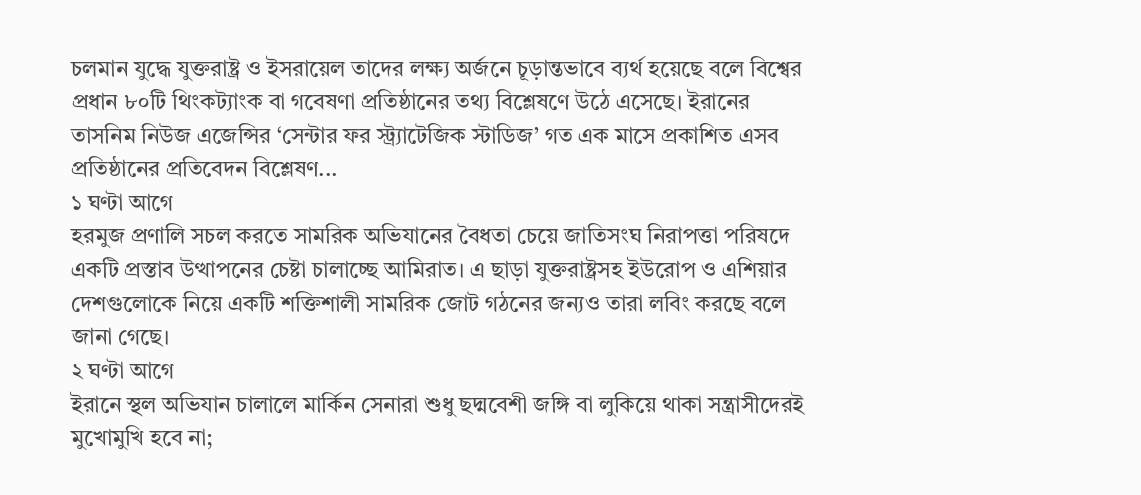চলমান যুদ্ধে যুক্তরাষ্ট্র ও ইসরায়েল তাদের লক্ষ্য অর্জনে চূড়ান্তভাবে ব্যর্থ হয়েছে বলে বিশ্বের প্রধান ৮০টি থিংকট্যাংক বা গবেষণা প্রতিষ্ঠানের তথ্য বিশ্লেষণে উঠে এসেছে। ইরানের তাসনিম নিউজ এজেন্সির ‘সেন্টার ফর স্ট্র্যাটেজিক স্টাডিজ’ গত এক মাসে প্রকাশিত এসব প্রতিষ্ঠানের প্রতিবেদন বিশ্লেষণ...
১ ঘণ্টা আগে
হরমুজ প্রণালি সচল করতে সামরিক অভিযানের বৈধতা চেয়ে জাতিসংঘ নিরাপত্তা পরিষদে একটি প্রস্তাব উত্থাপনের চেষ্টা চালাচ্ছে আমিরাত। এ ছাড়া যুক্তরাষ্ট্রসহ ইউরোপ ও এশিয়ার দেশগুলোকে নিয়ে একটি শক্তিশালী সামরিক জোট গঠনের জন্যও তারা লবিং করছে বলে জানা গেছে।
২ ঘণ্টা আগে
ইরানে স্থল অভিযান চালালে মার্কিন সেনারা শুধু ছদ্মবেশী জঙ্গি বা লুকিয়ে থাকা সন্ত্রাসীদেরই মুখোমুখি হবে না;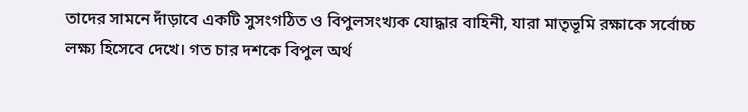তাদের সামনে দাঁড়াবে একটি সুসংগঠিত ও বিপুলসংখ্যক যোদ্ধার বাহিনী, যারা মাতৃভূমি রক্ষাকে সর্বোচ্চ লক্ষ্য হিসেবে দেখে। গত চার দশকে বিপুল অর্থ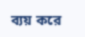ব্যয় করে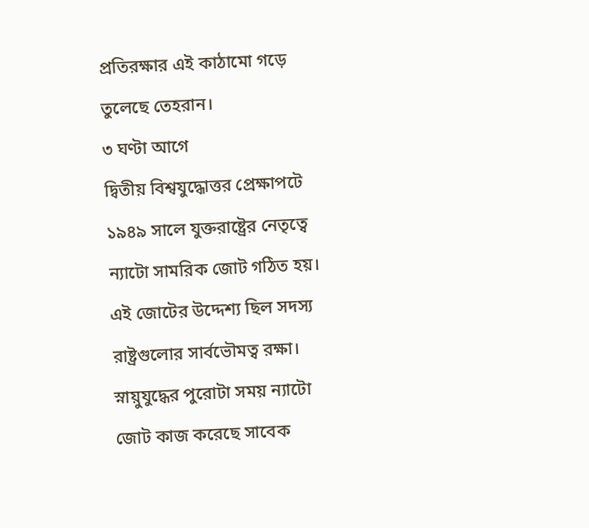প্রতিরক্ষার এই কাঠামো গড়ে তুলেছে তেহরান।
৩ ঘণ্টা আগে
দ্বিতীয় বিশ্বযুদ্ধোত্তর প্রেক্ষাপটে ১৯৪৯ সালে যুক্তরাষ্ট্রের নেতৃত্বে ন্যাটো সামরিক জোট গঠিত হয়। এই জোটের উদ্দেশ্য ছিল সদস্য রাষ্ট্রগুলোর সার্বভৌমত্ব রক্ষা। স্নায়ুযুদ্ধের পুরোটা সময় ন্যাটো জোট কাজ করেছে সাবেক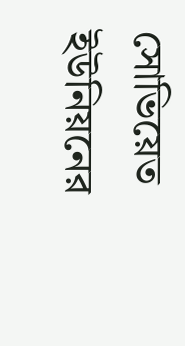সোভিয়েত ইউনিয়নের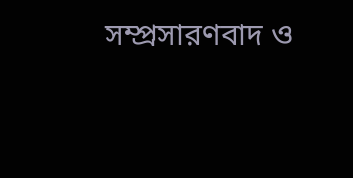সম্প্রসারণবাদ ও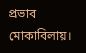প্রভাব মোকাবিলায়।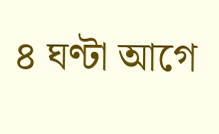৪ ঘণ্টা আগে